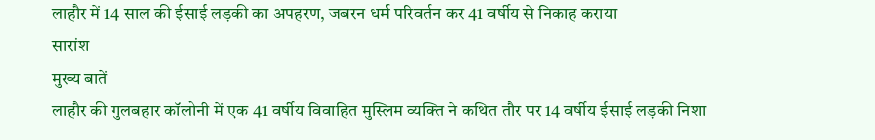लाहौर में 14 साल की ईसाई लड़की का अपहरण, जबरन धर्म परिवर्तन कर 41 वर्षीय से निकाह कराया
सारांश
मुख्य बातें
लाहौर की गुलबहार कॉलोनी में एक 41 वर्षीय विवाहित मुस्लिम व्यक्ति ने कथित तौर पर 14 वर्षीय ईसाई लड़की निशा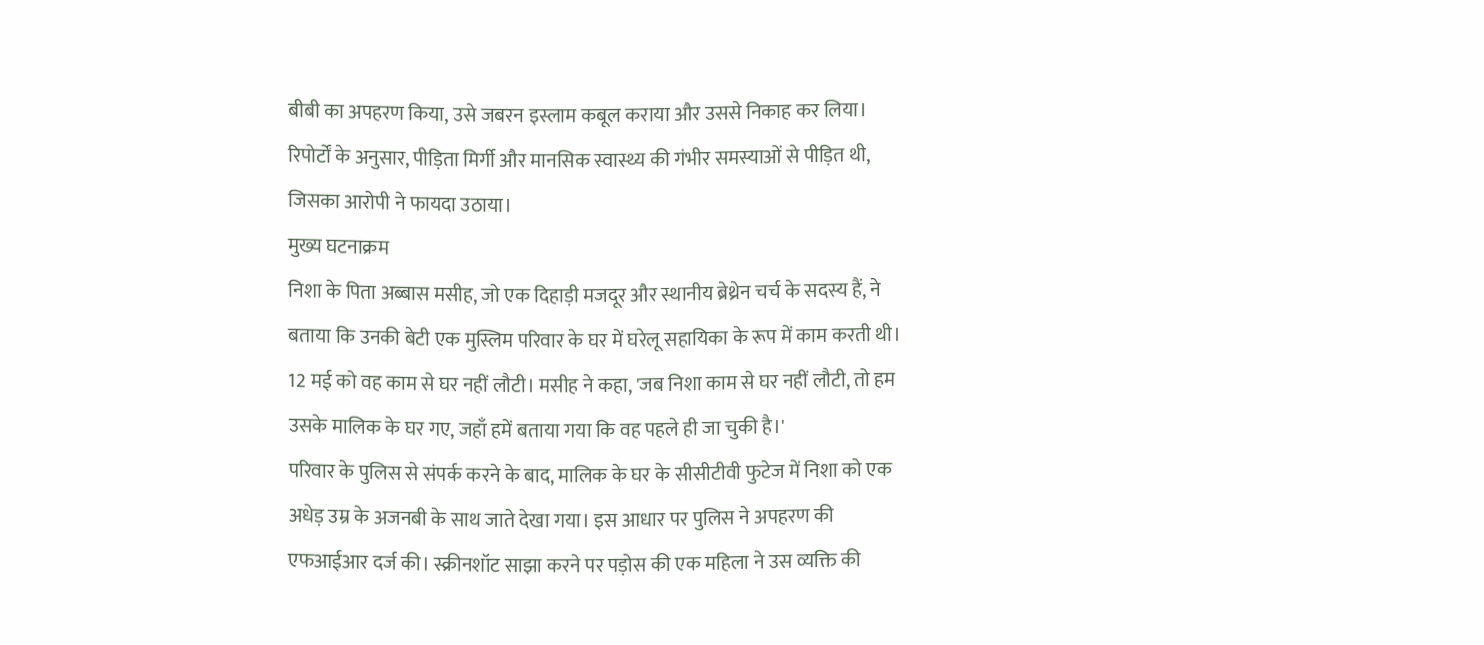बीबी का अपहरण किया, उसे जबरन इस्लाम कबूल कराया और उससे निकाह कर लिया। रिपोर्टों के अनुसार, पीड़िता मिर्गी और मानसिक स्वास्थ्य की गंभीर समस्याओं से पीड़ित थी, जिसका आरोपी ने फायदा उठाया।
मुख्य घटनाक्रम
निशा के पिता अब्बास मसीह, जो एक दिहाड़ी मजदूर और स्थानीय ब्रेथ्रेन चर्च के सदस्य हैं, ने बताया कि उनकी बेटी एक मुस्लिम परिवार के घर में घरेलू सहायिका के रूप में काम करती थी। 12 मई को वह काम से घर नहीं लौटी। मसीह ने कहा, 'जब निशा काम से घर नहीं लौटी, तो हम उसके मालिक के घर गए, जहाँ हमें बताया गया कि वह पहले ही जा चुकी है।'
परिवार के पुलिस से संपर्क करने के बाद, मालिक के घर के सीसीटीवी फुटेज में निशा को एक अधेड़ उम्र के अजनबी के साथ जाते देखा गया। इस आधार पर पुलिस ने अपहरण की एफआईआर दर्ज की। स्क्रीनशॉट साझा करने पर पड़ोस की एक महिला ने उस व्यक्ति की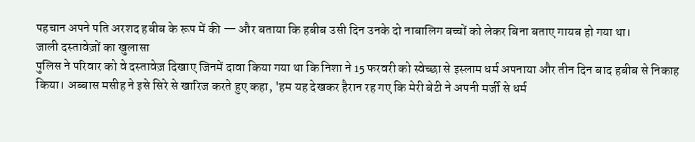पहचान अपने पति अरशद हबीब के रूप में की — और बताया कि हबीब उसी दिन उनके दो नाबालिग बच्चों को लेकर बिना बताए गायब हो गया था।
जाली दस्तावेज़ों का खुलासा
पुलिस ने परिवार को वे दस्तावेज़ दिखाए जिनमें दावा किया गया था कि निशा ने 15 फरवरी को स्वेच्छा से इस्लाम धर्म अपनाया और तीन दिन बाद हबीब से निकाह किया। अब्बास मसीह ने इसे सिरे से खारिज करते हुए कहा, 'हम यह देखकर हैरान रह गए कि मेरी बेटी ने अपनी मर्जी से धर्म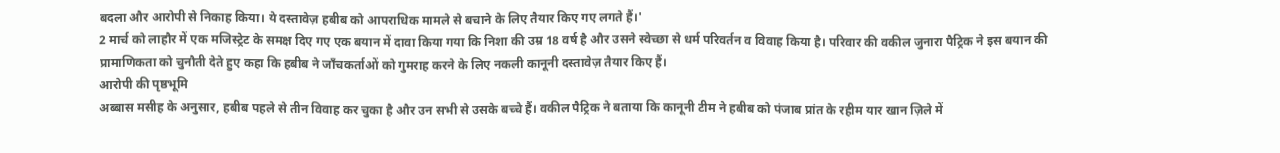बदला और आरोपी से निकाह किया। ये दस्तावेज़ हबीब को आपराधिक मामले से बचाने के लिए तैयार किए गए लगते हैं।'
2 मार्च को लाहौर में एक मजिस्ट्रेट के समक्ष दिए गए एक बयान में दावा किया गया कि निशा की उम्र 18 वर्ष है और उसने स्वेच्छा से धर्म परिवर्तन व विवाह किया है। परिवार की वकील जुनारा पैट्रिक ने इस बयान की प्रामाणिकता को चुनौती देते हुए कहा कि हबीब ने जाँचकर्ताओं को गुमराह करने के लिए नकली कानूनी दस्तावेज़ तैयार किए हैं।
आरोपी की पृष्ठभूमि
अब्बास मसीह के अनुसार, हबीब पहले से तीन विवाह कर चुका है और उन सभी से उसके बच्चे हैं। वकील पैट्रिक ने बताया कि कानूनी टीम ने हबीब को पंजाब प्रांत के रहीम यार खान ज़िले में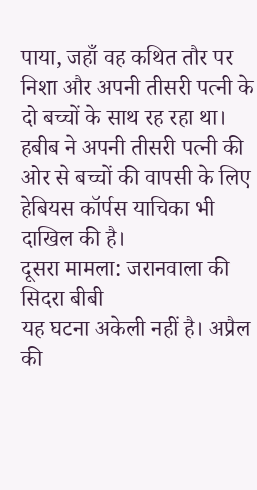पाया, जहाँ वह कथित तौर पर निशा और अपनी तीसरी पत्नी के दो बच्चों के साथ रह रहा था। हबीब ने अपनी तीसरी पत्नी की ओर से बच्चों की वापसी के लिए हेबियस कॉर्पस याचिका भी दाखिल की है।
दूसरा मामला: जरानवाला की सिदरा बीबी
यह घटना अकेली नहीं है। अप्रैल की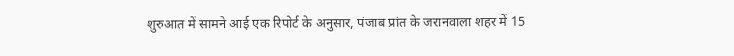शुरुआत में सामने आई एक रिपोर्ट के अनुसार, पंजाब प्रांत के जरानवाला शहर में 15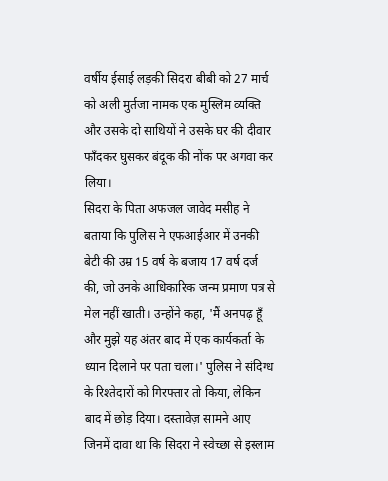वर्षीय ईसाई लड़की सिदरा बीबी को 27 मार्च को अली मुर्तजा नामक एक मुस्लिम व्यक्ति और उसके दो साथियों ने उसके घर की दीवार फाँदकर घुसकर बंदूक की नोंक पर अगवा कर लिया।
सिदरा के पिता अफजल जावेद मसीह ने बताया कि पुलिस ने एफआईआर में उनकी बेटी की उम्र 15 वर्ष के बजाय 17 वर्ष दर्ज की, जो उनके आधिकारिक जन्म प्रमाण पत्र से मेल नहीं खाती। उन्होंने कहा, 'मैं अनपढ़ हूँ और मुझे यह अंतर बाद में एक कार्यकर्ता के ध्यान दिलाने पर पता चला।' पुलिस ने संदिग्ध के रिश्तेदारों को गिरफ्तार तो किया, लेकिन बाद में छोड़ दिया। दस्तावेज़ सामने आए जिनमें दावा था कि सिदरा ने स्वेच्छा से इस्लाम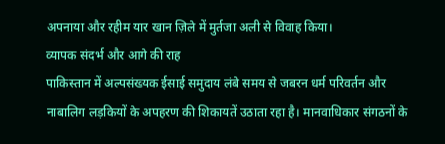अपनाया और रहीम यार खान ज़िले में मुर्तजा अली से विवाह किया।
व्यापक संदर्भ और आगे की राह
पाकिस्तान में अल्पसंख्यक ईसाई समुदाय लंबे समय से जबरन धर्म परिवर्तन और नाबालिग लड़कियों के अपहरण की शिकायतें उठाता रहा है। मानवाधिकार संगठनों के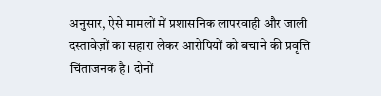अनुसार, ऐसे मामलों में प्रशासनिक लापरवाही और जाली दस्तावेज़ों का सहारा लेकर आरोपियों को बचाने की प्रवृत्ति चिंताजनक है। दोनों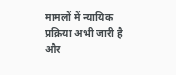मामलों में न्यायिक प्रक्रिया अभी जारी है और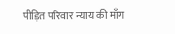पीड़ित परिवार न्याय की माँग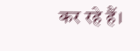कर रहे हैं।